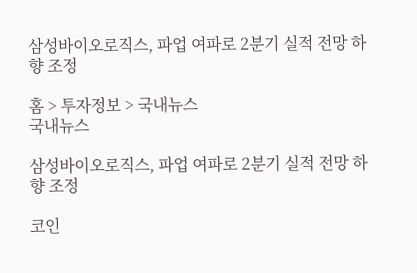삼성바이오로직스, 파업 여파로 2분기 실적 전망 하향 조정

홈 > 투자정보 > 국내뉴스
국내뉴스

삼성바이오로직스, 파업 여파로 2분기 실적 전망 하향 조정

코인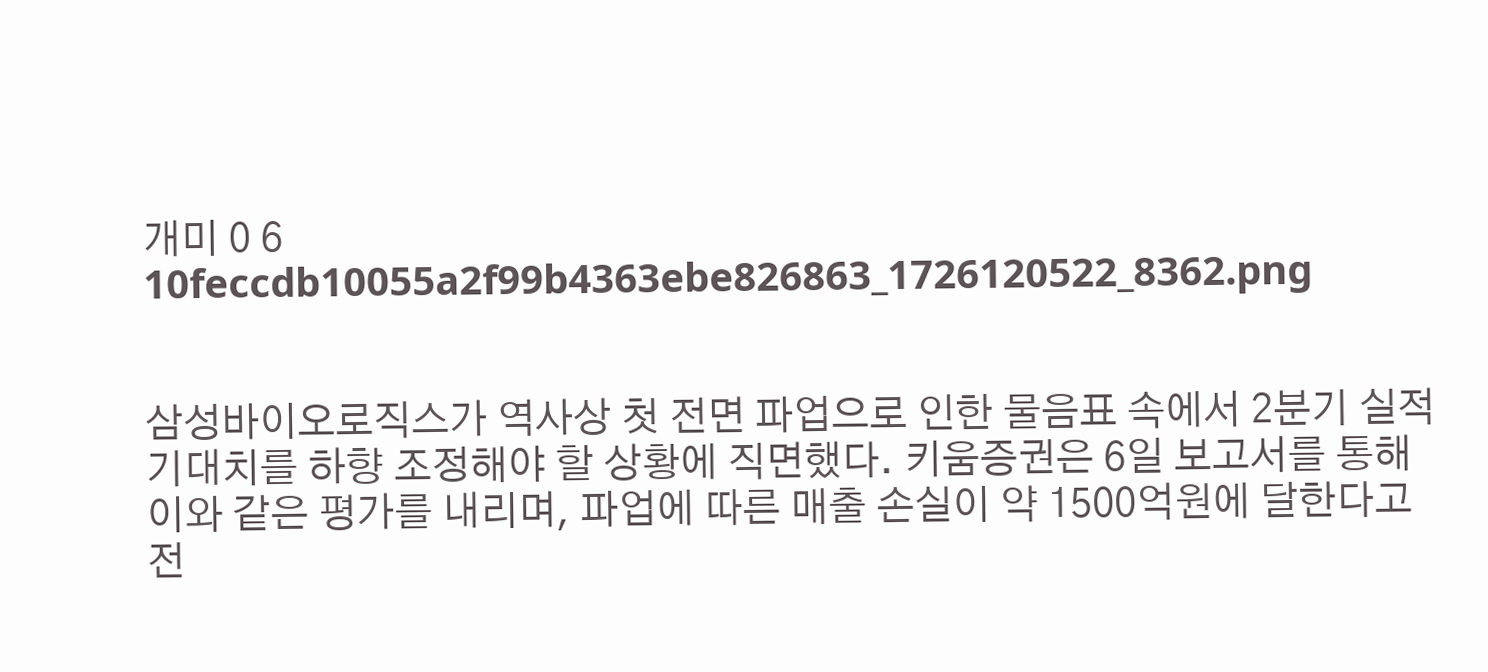개미 0 6
10feccdb10055a2f99b4363ebe826863_1726120522_8362.png


삼성바이오로직스가 역사상 첫 전면 파업으로 인한 물음표 속에서 2분기 실적 기대치를 하향 조정해야 할 상황에 직면했다. 키움증권은 6일 보고서를 통해 이와 같은 평가를 내리며, 파업에 따른 매출 손실이 약 1500억원에 달한다고 전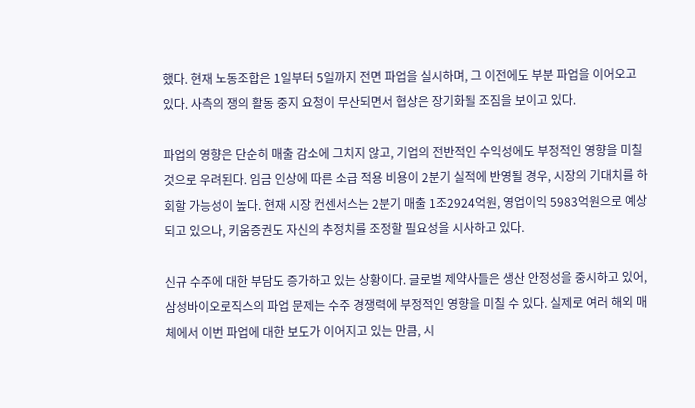했다. 현재 노동조합은 1일부터 5일까지 전면 파업을 실시하며, 그 이전에도 부분 파업을 이어오고 있다. 사측의 쟁의 활동 중지 요청이 무산되면서 협상은 장기화될 조짐을 보이고 있다.

파업의 영향은 단순히 매출 감소에 그치지 않고, 기업의 전반적인 수익성에도 부정적인 영향을 미칠 것으로 우려된다. 임금 인상에 따른 소급 적용 비용이 2분기 실적에 반영될 경우, 시장의 기대치를 하회할 가능성이 높다. 현재 시장 컨센서스는 2분기 매출 1조2924억원, 영업이익 5983억원으로 예상되고 있으나, 키움증권도 자신의 추정치를 조정할 필요성을 시사하고 있다.

신규 수주에 대한 부담도 증가하고 있는 상황이다. 글로벌 제약사들은 생산 안정성을 중시하고 있어, 삼성바이오로직스의 파업 문제는 수주 경쟁력에 부정적인 영향을 미칠 수 있다. 실제로 여러 해외 매체에서 이번 파업에 대한 보도가 이어지고 있는 만큼, 시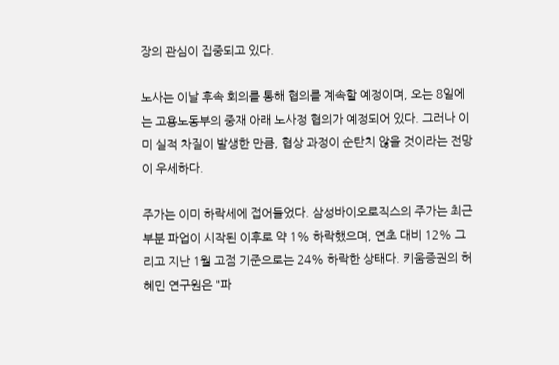장의 관심이 집중되고 있다.

노사는 이날 후속 회의를 통해 협의를 계속할 예정이며, 오는 8일에는 고용노동부의 중재 아래 노사정 협의가 예정되어 있다. 그러나 이미 실적 차질이 발생한 만큼, 협상 과정이 순탄치 않을 것이라는 전망이 우세하다.

주가는 이미 하락세에 접어들었다. 삼성바이오로직스의 주가는 최근 부분 파업이 시작된 이후로 약 1% 하락했으며, 연초 대비 12% 그리고 지난 1월 고점 기준으로는 24% 하락한 상태다. 키움증권의 허혜민 연구원은 "파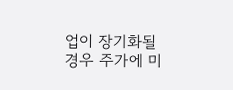업이 장기화될 경우 주가에 미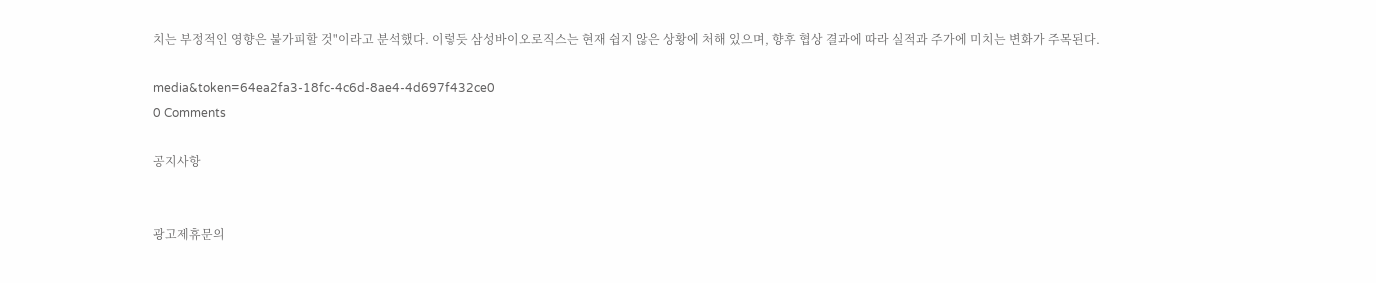치는 부정적인 영향은 불가피할 것"이라고 분석했다. 이렇듯 삼성바이오로직스는 현재 쉽지 않은 상황에 처해 있으며, 향후 협상 결과에 따라 실적과 주가에 미치는 변화가 주목된다.

media&token=64ea2fa3-18fc-4c6d-8ae4-4d697f432ce0
0 Comments

공지사항


광고제휴문의